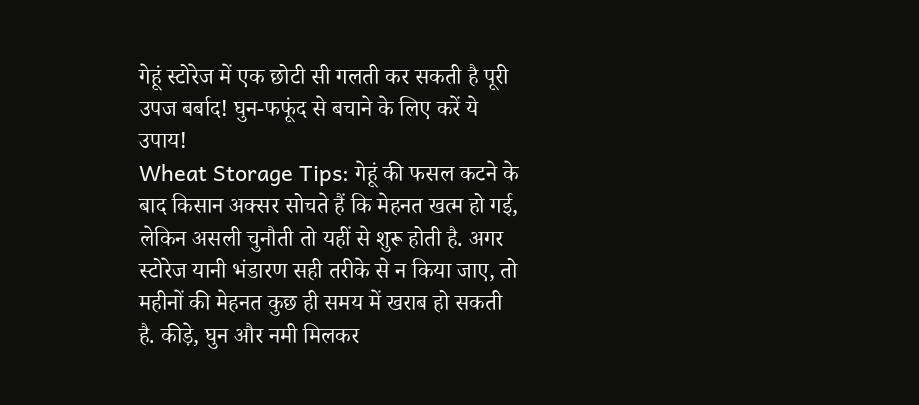गेहूं स्टोरेज में एक छोटी सी गलती कर सकती है पूरी उपज बर्बाद! घुन-फफूंद से बचाने के लिए करें ये उपाय!
Wheat Storage Tips: गेहूं की फसल कटने के बाद किसान अक्सर सोचते हैं कि मेहनत खत्म हो गई, लेकिन असली चुनौती तो यहीं से शुरू होती है. अगर स्टोरेज यानी भंडारण सही तरीके से न किया जाए, तो महीनों की मेहनत कुछ ही समय में खराब हो सकती है. कीड़े, घुन और नमी मिलकर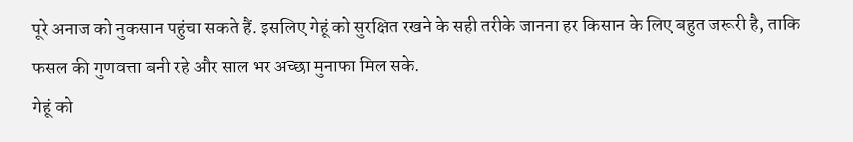पूरे अनाज को नुकसान पहुंचा सकते हैं. इसलिए गेहूं को सुरक्षित रखने के सही तरीके जानना हर किसान के लिए बहुत जरूरी है, ताकि फसल की गुणवत्ता बनी रहे और साल भर अच्छा मुनाफा मिल सके.
गेहूं को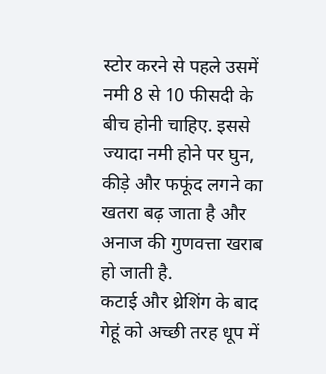स्टोर करने से पहले उसमें नमी 8 से 10 फीसदी के बीच होनी चाहिए. इससे ज्यादा नमी होने पर घुन, कीड़े और फफूंद लगने का खतरा बढ़ जाता है और अनाज की गुणवत्ता खराब हो जाती है.
कटाई और थ्रेशिंग के बाद गेहूं को अच्छी तरह धूप में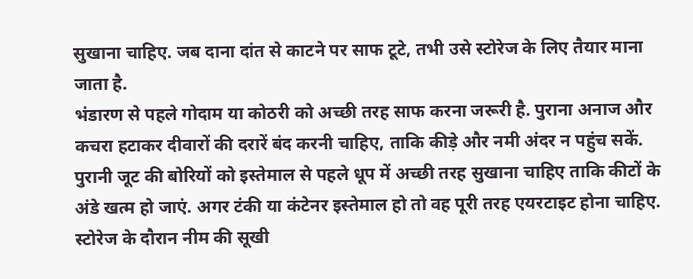सुखाना चाहिए. जब दाना दांत से काटने पर साफ टूटे, तभी उसे स्टोरेज के लिए तैयार माना जाता है.
भंडारण से पहले गोदाम या कोठरी को अच्छी तरह साफ करना जरूरी है. पुराना अनाज और कचरा हटाकर दीवारों की दरारें बंद करनी चाहिए, ताकि कीड़े और नमी अंदर न पहुंच सकें.
पुरानी जूट की बोरियों को इस्तेमाल से पहले धूप में अच्छी तरह सुखाना चाहिए ताकि कीटों के अंडे खत्म हो जाएं. अगर टंकी या कंटेनर इस्तेमाल हो तो वह पूरी तरह एयरटाइट होना चाहिए.
स्टोरेज के दौरान नीम की सूखी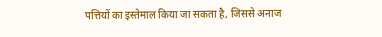पत्तियों का इस्तेमाल किया जा सकता है, जिससे अनाज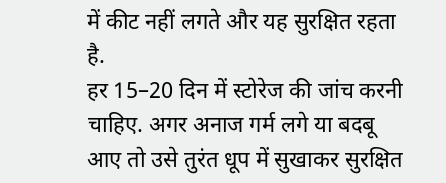में कीट नहीं लगते और यह सुरक्षित रहता है.
हर 15–20 दिन में स्टोरेज की जांच करनी चाहिए. अगर अनाज गर्म लगे या बदबू आए तो उसे तुरंत धूप में सुखाकर सुरक्षित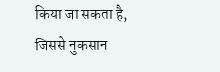किया जा सकता है, जिससे नुकसान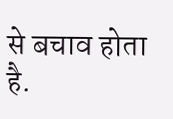से बचाव होता है.